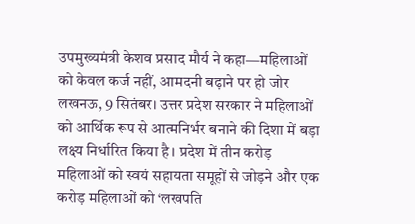उपमुख्यमंत्री केशव प्रसाद मौर्य ने कहा—महिलाओं को केवल कर्ज नहीं, आमदनी बढ़ाने पर हो जोर
लखनऊ, 9 सितंबर। उत्तर प्रदेश सरकार ने महिलाओं को आर्थिक रूप से आत्मनिर्भर बनाने की दिशा में बड़ा लक्ष्य निर्धारित किया है। प्रदेश में तीन करोड़ महिलाओं को स्वयं सहायता समूहों से जोड़ने और एक करोड़ महिलाओं को ‘लखपति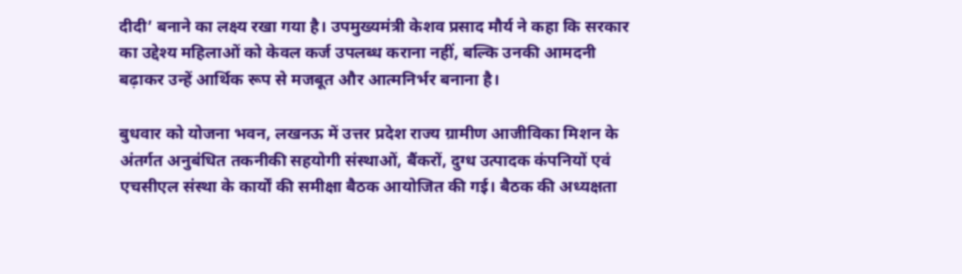दीदी’ बनाने का लक्ष्य रखा गया है। उपमुख्यमंत्री केशव प्रसाद मौर्य ने कहा कि सरकार का उद्देश्य महिलाओं को केवल कर्ज उपलब्ध कराना नहीं, बल्कि उनकी आमदनी बढ़ाकर उन्हें आर्थिक रूप से मजबूत और आत्मनिर्भर बनाना है।

बुधवार को योजना भवन, लखनऊ में उत्तर प्रदेश राज्य ग्रामीण आजीविका मिशन के अंतर्गत अनुबंधित तकनीकी सहयोगी संस्थाओं, बैंकरों, दुग्ध उत्पादक कंपनियों एवं एचसीएल संस्था के कार्यों की समीक्षा बैठक आयोजित की गई। बैठक की अध्यक्षता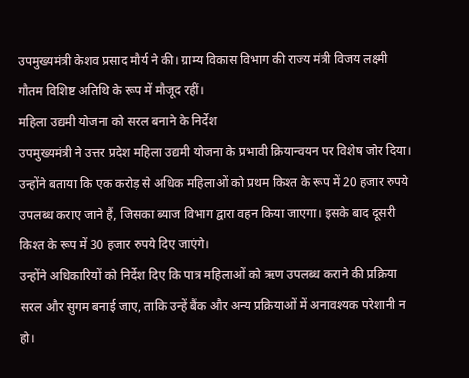उपमुख्यमंत्री केशव प्रसाद मौर्य ने की। ग्राम्य विकास विभाग की राज्य मंत्री विजय लक्ष्मी गौतम विशिष्ट अतिथि के रूप में मौजूद रहीं।
महिला उद्यमी योजना को सरल बनाने के निर्देश
उपमुख्यमंत्री ने उत्तर प्रदेश महिला उद्यमी योजना के प्रभावी क्रियान्वयन पर विशेष जोर दिया। उन्होंने बताया कि एक करोड़ से अधिक महिलाओं को प्रथम किश्त के रूप में 20 हजार रुपये उपलब्ध कराए जाने हैं, जिसका ब्याज विभाग द्वारा वहन किया जाएगा। इसके बाद दूसरी किश्त के रूप में 30 हजार रुपये दिए जाएंगे।
उन्होंने अधिकारियों को निर्देश दिए कि पात्र महिलाओं को ऋण उपलब्ध कराने की प्रक्रिया सरल और सुगम बनाई जाए, ताकि उन्हें बैंक और अन्य प्रक्रियाओं में अनावश्यक परेशानी न हो।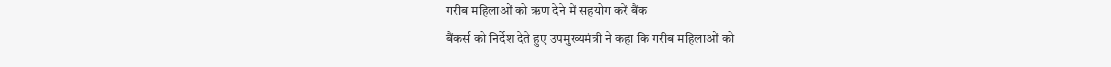गरीब महिलाओं को ऋण देने में सहयोग करें बैंक
बैंकर्स को निर्देश देते हुए उपमुख्यमंत्री ने कहा कि गरीब महिलाओं को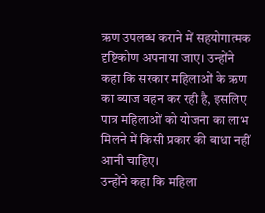ऋण उपलब्ध कराने में सहयोगात्मक दृष्टिकोण अपनाया जाए। उन्होंने कहा कि सरकार महिलाओं के ऋण का ब्याज वहन कर रही है, इसलिए पात्र महिलाओं को योजना का लाभ मिलने में किसी प्रकार की बाधा नहीं आनी चाहिए।
उन्होंने कहा कि महिला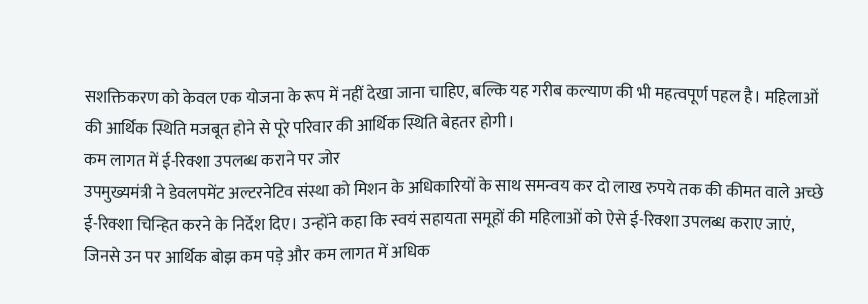सशक्तिकरण को केवल एक योजना के रूप में नहीं देखा जाना चाहिए, बल्कि यह गरीब कल्याण की भी महत्वपूर्ण पहल है। महिलाओं की आर्थिक स्थिति मजबूत होने से पूरे परिवार की आर्थिक स्थिति बेहतर होगी।
कम लागत में ई-रिक्शा उपलब्ध कराने पर जोर
उपमुख्यमंत्री ने डेवलपमेंट अल्टरनेटिव संस्था को मिशन के अधिकारियों के साथ समन्वय कर दो लाख रुपये तक की कीमत वाले अच्छे ई-रिक्शा चिन्हित करने के निर्देश दिए। उन्होंने कहा कि स्वयं सहायता समूहों की महिलाओं को ऐसे ई-रिक्शा उपलब्ध कराए जाएं, जिनसे उन पर आर्थिक बोझ कम पड़े और कम लागत में अधिक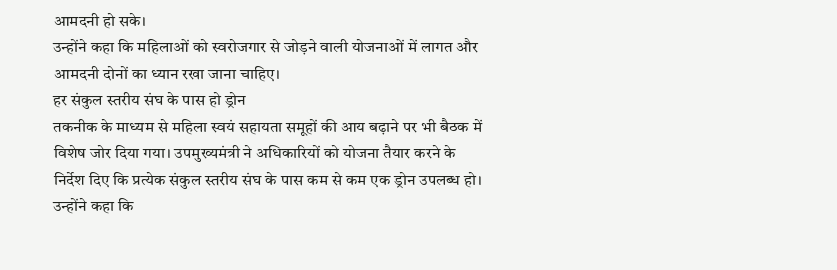आमदनी हो सके।
उन्होंने कहा कि महिलाओं को स्वरोजगार से जोड़ने वाली योजनाओं में लागत और आमदनी दोनों का ध्यान रखा जाना चाहिए।
हर संकुल स्तरीय संघ के पास हो ड्रोन
तकनीक के माध्यम से महिला स्वयं सहायता समूहों की आय बढ़ाने पर भी बैठक में विशेष जोर दिया गया। उपमुख्यमंत्री ने अधिकारियों को योजना तैयार करने के निर्देश दिए कि प्रत्येक संकुल स्तरीय संघ के पास कम से कम एक ड्रोन उपलब्ध हो।
उन्होंने कहा कि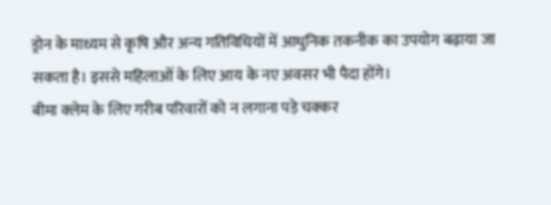ड्रोन के माध्यम से कृषि और अन्य गतिविधियों में आधुनिक तकनीक का उपयोग बढ़ाया जा सकता है। इससे महिलाओं के लिए आय के नए अवसर भी पैदा होंगे।
बीमा क्लेम के लिए गरीब परिवारों को न लगाना पड़े चक्कर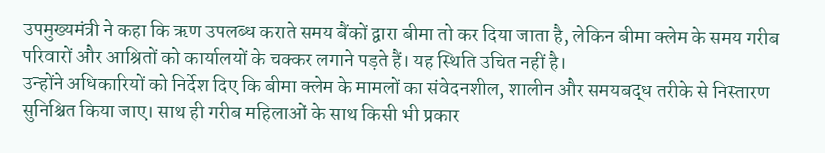उपमुख्यमंत्री ने कहा कि ऋण उपलब्ध कराते समय बैंकों द्वारा बीमा तो कर दिया जाता है, लेकिन बीमा क्लेम के समय गरीब परिवारों और आश्रितों को कार्यालयों के चक्कर लगाने पड़ते हैं। यह स्थिति उचित नहीं है।
उन्होंने अधिकारियों को निर्देश दिए कि बीमा क्लेम के मामलों का संवेदनशील, शालीन और समयबद्ध तरीके से निस्तारण सुनिश्चित किया जाए। साथ ही गरीब महिलाओं के साथ किसी भी प्रकार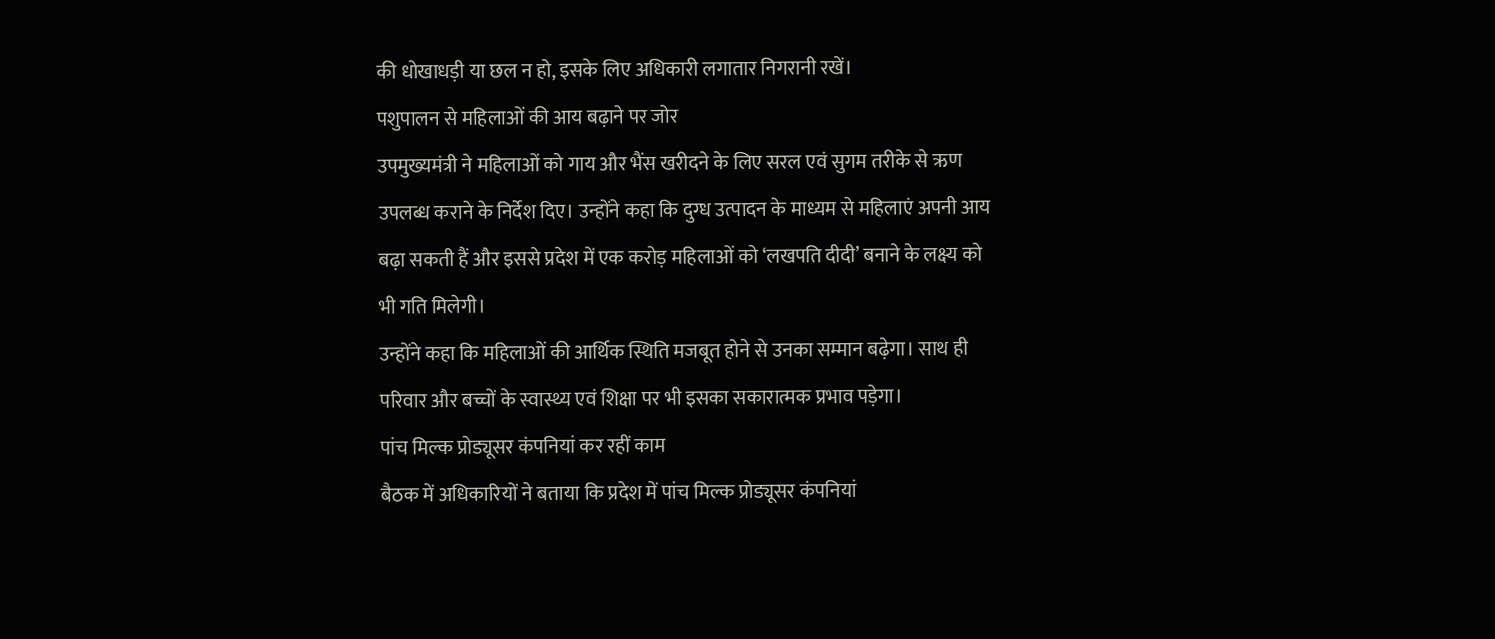की धोखाधड़ी या छल न हो, इसके लिए अधिकारी लगातार निगरानी रखें।
पशुपालन से महिलाओं की आय बढ़ाने पर जोर
उपमुख्यमंत्री ने महिलाओं को गाय और भैंस खरीदने के लिए सरल एवं सुगम तरीके से ऋण उपलब्ध कराने के निर्देश दिए। उन्होंने कहा कि दुग्ध उत्पादन के माध्यम से महिलाएं अपनी आय बढ़ा सकती हैं और इससे प्रदेश में एक करोड़ महिलाओं को ‘लखपति दीदी’ बनाने के लक्ष्य को भी गति मिलेगी।
उन्होंने कहा कि महिलाओं की आर्थिक स्थिति मजबूत होने से उनका सम्मान बढ़ेगा। साथ ही परिवार और बच्चों के स्वास्थ्य एवं शिक्षा पर भी इसका सकारात्मक प्रभाव पड़ेगा।
पांच मिल्क प्रोड्यूसर कंपनियां कर रहीं काम
बैठक में अधिकारियों ने बताया कि प्रदेश में पांच मिल्क प्रोड्यूसर कंपनियां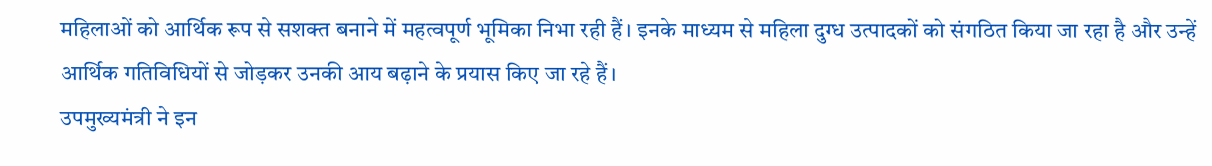महिलाओं को आर्थिक रूप से सशक्त बनाने में महत्वपूर्ण भूमिका निभा रही हैं। इनके माध्यम से महिला दुग्ध उत्पादकों को संगठित किया जा रहा है और उन्हें आर्थिक गतिविधियों से जोड़कर उनकी आय बढ़ाने के प्रयास किए जा रहे हैं।
उपमुख्यमंत्री ने इन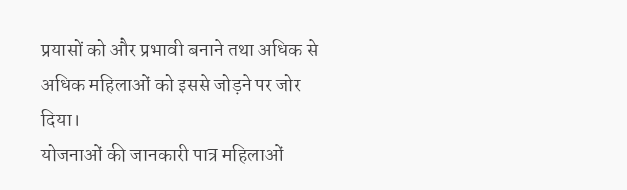प्रयासों को और प्रभावी बनाने तथा अधिक से अधिक महिलाओं को इससे जोड़ने पर जोर दिया।
योजनाओं की जानकारी पात्र महिलाओं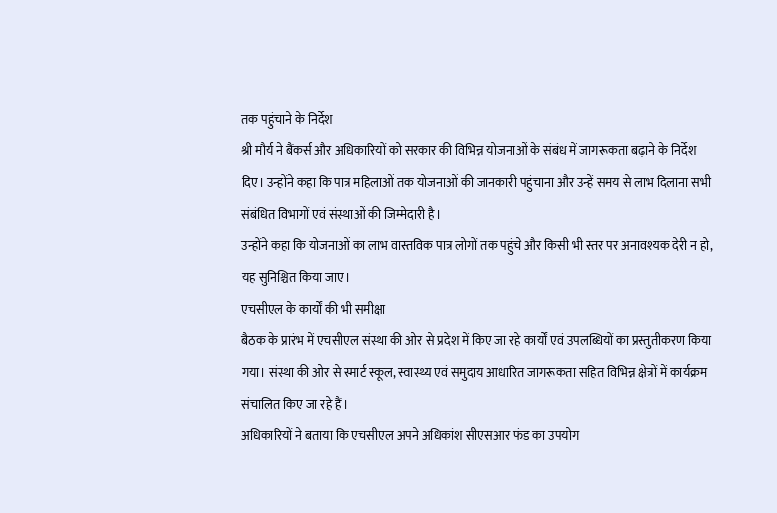तक पहुंचाने के निर्देश
श्री मौर्य ने बैंकर्स और अधिकारियों को सरकार की विभिन्न योजनाओं के संबंध में जागरूकता बढ़ाने के निर्देश दिए। उन्होंने कहा कि पात्र महिलाओं तक योजनाओं की जानकारी पहुंचाना और उन्हें समय से लाभ दिलाना सभी संबंधित विभागों एवं संस्थाओं की जिम्मेदारी है।
उन्होंने कहा कि योजनाओं का लाभ वास्तविक पात्र लोगों तक पहुंचे और किसी भी स्तर पर अनावश्यक देरी न हो, यह सुनिश्चित किया जाए।
एचसीएल के कार्यों की भी समीक्षा
बैठक के प्रारंभ में एचसीएल संस्था की ओर से प्रदेश में किए जा रहे कार्यों एवं उपलब्धियों का प्रस्तुतीकरण किया गया। संस्था की ओर से स्मार्ट स्कूल, स्वास्थ्य एवं समुदाय आधारित जागरूकता सहित विभिन्न क्षेत्रों में कार्यक्रम संचालित किए जा रहे हैं।
अधिकारियों ने बताया कि एचसीएल अपने अधिकांश सीएसआर फंड का उपयोग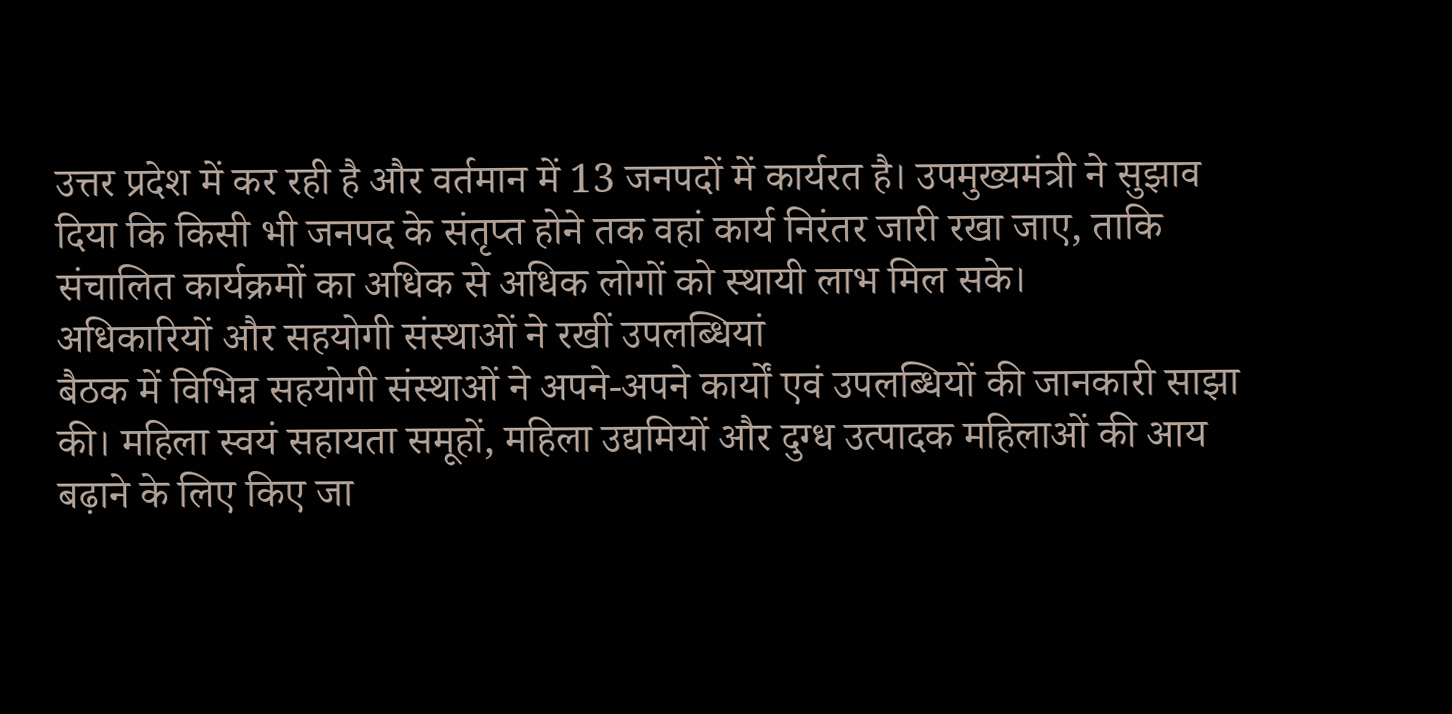उत्तर प्रदेश में कर रही है और वर्तमान में 13 जनपदों में कार्यरत है। उपमुख्यमंत्री ने सुझाव दिया कि किसी भी जनपद के संतृप्त होने तक वहां कार्य निरंतर जारी रखा जाए, ताकि संचालित कार्यक्रमों का अधिक से अधिक लोगों को स्थायी लाभ मिल सके।
अधिकारियों और सहयोगी संस्थाओं ने रखीं उपलब्धियां
बैठक में विभिन्न सहयोगी संस्थाओं ने अपने-अपने कार्यों एवं उपलब्धियों की जानकारी साझा की। महिला स्वयं सहायता समूहों, महिला उद्यमियों और दुग्ध उत्पादक महिलाओं की आय बढ़ाने के लिए किए जा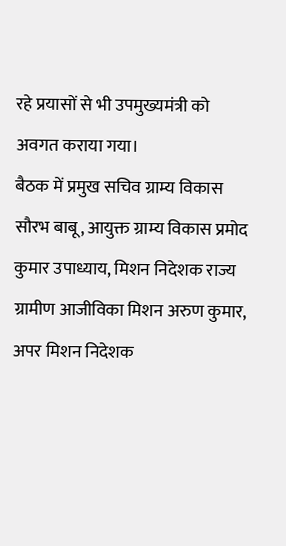रहे प्रयासों से भी उपमुख्यमंत्री को अवगत कराया गया।
बैठक में प्रमुख सचिव ग्राम्य विकास सौरभ बाबू, आयुक्त ग्राम्य विकास प्रमोद कुमार उपाध्याय, मिशन निदेशक राज्य ग्रामीण आजीविका मिशन अरुण कुमार, अपर मिशन निदेशक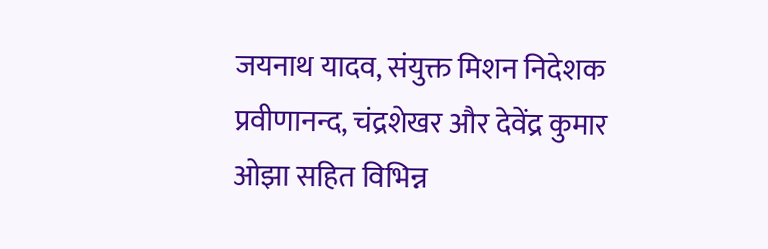जयनाथ यादव, संयुक्त मिशन निदेशक प्रवीणानन्द, चंद्रशेखर और देवेंद्र कुमार ओझा सहित विभिन्न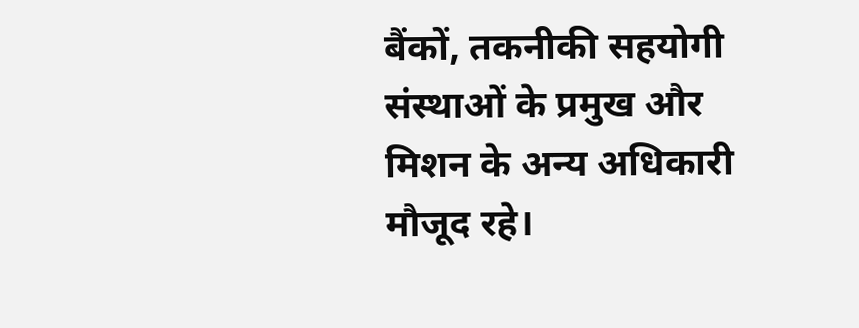बैंकों, तकनीकी सहयोगी संस्थाओं के प्रमुख और मिशन के अन्य अधिकारी मौजूद रहे।